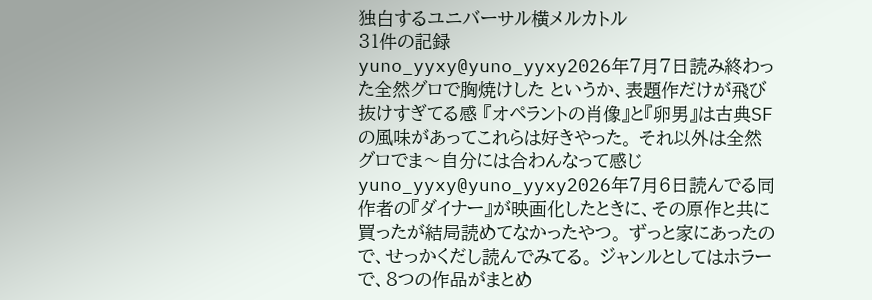独白するユニバーサル横メルカトル
31件の記録
yuno_yyxy@yuno_yyxy2026年7月7日読み終わった全然グロで胸焼けした というか、表題作だけが飛び抜けすぎてる感 『オペラントの肖像』と『卵男』は古典SFの風味があってこれらは好きやった。 それ以外は全然グロでま〜自分には合わんなって感じ
yuno_yyxy@yuno_yyxy2026年7月6日読んでる同作者の『ダイナー』が映画化したときに、その原作と共に買ったが結局読めてなかったやつ。 ずっと家にあったので、せっかくだし読んでみてる。 ジャンルとしてはホラーで、8つの作品がまとめ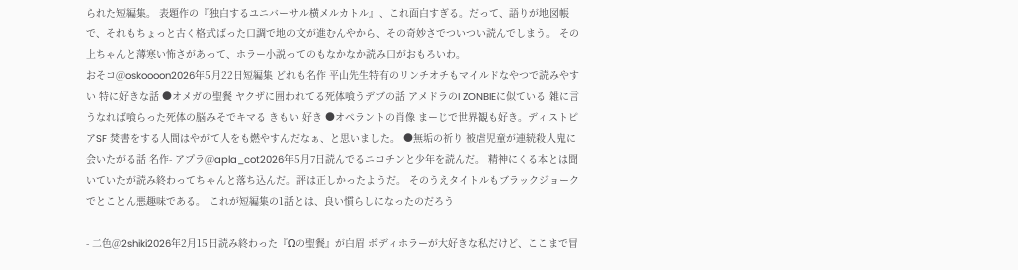られた短編集。 表題作の『独白するユニバーサル横メルカトル』、これ面白すぎる。だって、語りが地図帳で、それもちょっと古く格式ばった口調で地の文が進むんやから、その奇妙さでついつい読んでしまう。 その上ちゃんと薄寒い怖さがあって、ホラー小説ってのもなかなか読み口がおもろいわ。
おそコ@oskoooon2026年5月22日短編集 どれも名作 平山先生特有のリンチオチもマイルドなやつで読みやすい 特に好きな話 ●オメガの聖餐 ヤクザに囲われてる死体喰うデブの話 アメドラのI ZONBIEに似ている 雑に言うなれば喰らった死体の脳みそでキマる きもい 好き ●オペラントの肖像 まーじで世界観も好き。ディストピアSF 焚書をする人間はやがて人をも燃やすんだなぁ、と思いました。 ●無垢の祈り 被虐児童が連続殺人鬼に会いたがる話 名作- アプラ@apla_cot2026年5月7日読んでるニコチンと少年を読んだ。 精神にくる本とは聞いていたが読み終わってちゃんと落ち込んだ。評は正しかったようだ。 そのうえタイトルもブラックジョークでとことん悪趣味である。 これが短編集の1話とは、良い慣らしになったのだろう

- 二色@2shiki2026年2月15日読み終わった『Ωの聖餐』が白眉 ボディホラーが大好きな私だけど、ここまで冒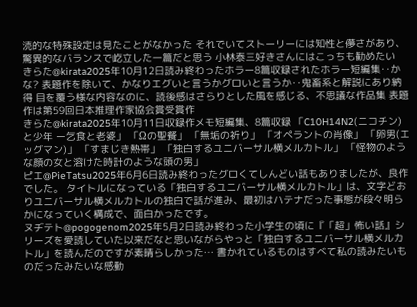涜的な特殊設定は見たことがなかった それでいてストーリーには知性と儚さがあり、驚異的なバランスで屹立した一篇だと思う 小林泰三好きさんにはこっちも勧めたい
きらた@kirata2025年10月12日読み終わったホラー8篇収録されたホラー短編集‥かな? 表題作を除いて、かなりエグいと言うかグロいと言うか‥鬼畜系と解説にあり納得 目を覆う様な内容なのに、読後感はさらりとした風を感じる、不思議な作品集 表題作は第59回日本推理作家協会賞受賞作
きらた@kirata2025年10月11日収録作メモ短編集、8篇収録 「C10H14N2(ニコチン)と少年 ー乞食と老婆」 「Ωの聖餐」 「無垢の祈り」 「オペラントの肖像」 「卵男(エッグマン)」 「すまじき熱帯」 「独白するユニバーサル横メルカトル」 「怪物のような顔の女と溶けた時計のような頭の男」
ピエ@PieTatsu2025年6月6日読み終わったグロくてしんどい話もありましたが、良作でした。 タイトルになっている「独白するユニバーサル横メルカトル」は、文字どおりユニバーサル横メルカトルの独白で話が進み、最初はハテナだった事態が段々明らかになっていく構成で、面白かったです。
ヌヂテト@pogogenom2025年5月2日読み終わった小学生の頃に『「超」怖い話』シリーズを愛読していた以来だなと思いながらやっと「独白するユニバーサル横メルカトル」を読んだのですが素晴らしかった… 書かれているものはすべて私の読みたいものだったみたいな感動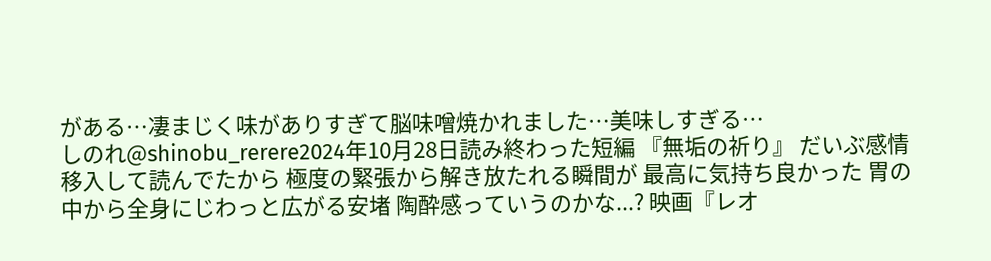がある…凄まじく味がありすぎて脳味噌焼かれました…美味しすぎる…
しのれ@shinobu_rerere2024年10月28日読み終わった短編 『無垢の祈り』 だいぶ感情移入して読んでたから 極度の緊張から解き放たれる瞬間が 最高に気持ち良かった 胃の中から全身にじわっと広がる安堵 陶酔感っていうのかな...? 映画『レオ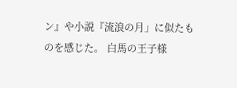ン』や小説『流浪の月」に似たものを感じた。 白馬の王子様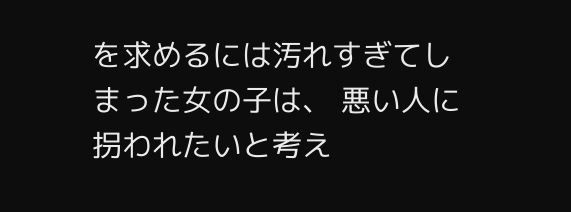を求めるには汚れすぎてしまった女の子は、 悪い人に拐われたいと考え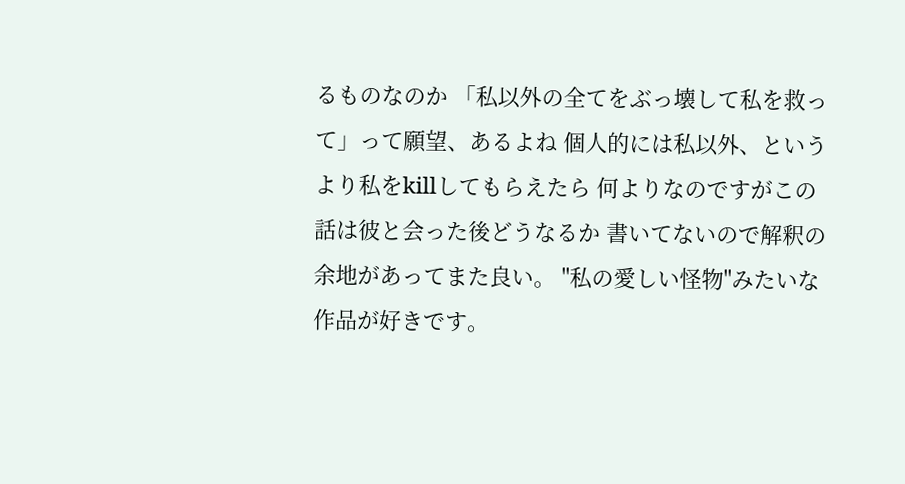るものなのか 「私以外の全てをぶっ壊して私を救って」って願望、あるよね 個人的には私以外、というより私をkillしてもらえたら 何よりなのですがこの話は彼と会った後どうなるか 書いてないので解釈の余地があってまた良い。 "私の愛しい怪物"みたいな作品が好きです。